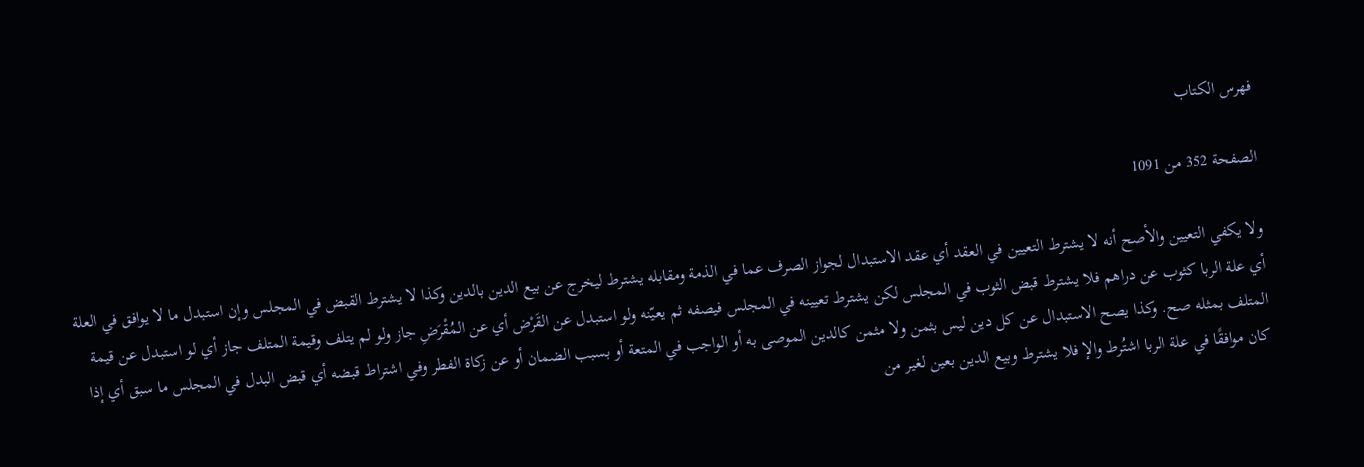فهرس الكتاب

الصفحة 352 من 1091

ولا يكفي التعيين والأصح أنه لا يشترط التعيين في العقد أي عقد الاستبدال لجواز الصرف عما في الذمة ومقابله يشترط ليخرج عن بيع الدين بالدين وكذا لا يشترط القبض في المجلس وإن استبدل ما لا يوافق في العلة أي علة الربا كثوب عن دراهم فلا يشترط قبض الثوب في المجلس لكن يشترط تعيينه في المجلس فيصفه ثم يعيّنه ولو استبدل عن القَرْض أي عن المُقْرَضِ جاز ولو لم يتلف وقيمة المتلف جاز أي لو استبدل عن قيمة المتلف بمثله صح. وكذا يصح الاستبدال عن كل دين ليس بثمن ولا مثمن كالدين الموصى به أو الواجب في المتعة أو بسبب الضمان أو عن زكاة الفطر وفي اشتراط قبضه أي قبض البدل في المجلس ما سبق أي إذا كان موافقًا في علة الربا اشتُرط والإ فلا يشترط وبيع الدين بعين لغير من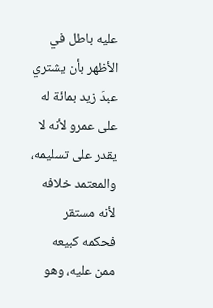عليه باطل في الأظهر بأن يشتري عبدَ زيد بمائة له على عمرو لأنه لا يقدر على تسليمه، والمعتمد خلافه لأنه مستقر فحكمه كبيعه ممن عليه، وهو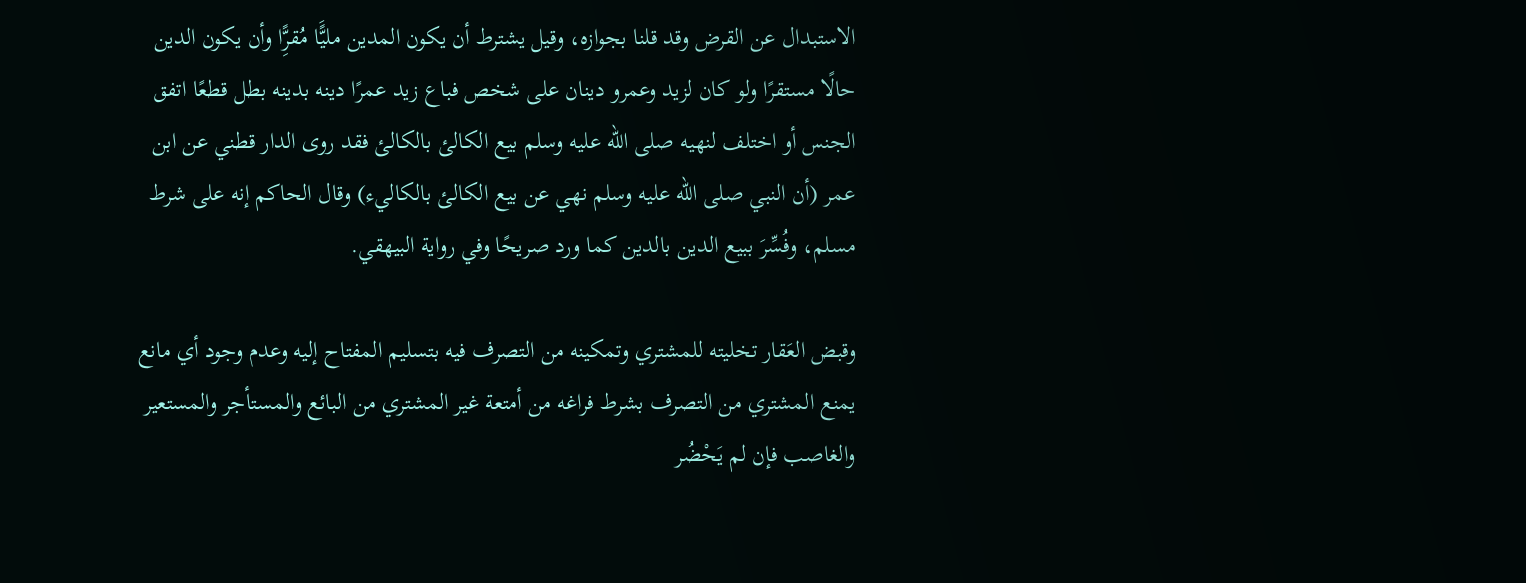الاستبدال عن القرض وقد قلنا بجوازه، وقيل يشترط أن يكون المدين مليًَّا مُقرًِّا وأن يكون الدين حالًا مستقرًا ولو كان لزيد وعمرو دينان على شخص فباع زيد عمرًا دينه بدينه بطل قطعًا اتفق الجنس أو اختلف لنهيه صلى الله عليه وسلم بيع الكالئ بالكالئ فقد روى الدار قطني عن ابن عمر (أن النبي صلى الله عليه وسلم نهي عن بيع الكالئ بالكاليء) وقال الحاكم إنه على شرط مسلم، وفُسِّرَ ببيع الدين بالدين كما ورد صريحًا وفي رواية البيهقي.

وقبض العَقار تخليته للمشتري وتمكينه من التصرف فيه بتسليم المفتاح إليه وعدم وجود أي مانع يمنع المشتري من التصرف بشرط فراغه من أمتعة غير المشتري من البائع والمستأجر والمستعير والغاصب فإن لم يَحْضُر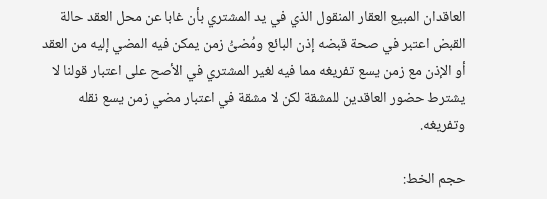العاقدان المبيع العقار المنقول الذي في يد المشتري بأن غابا عن محل العقد حالة القبض اعتبر في صحة قبضه إذن البائع ومُضىُّ زمن يمكن فيه المضي إليه من العقد أو الإذن مع زمن يسع تفريغه مما فيه لغير المشتري في الأصح على اعتبار قولنا لا يشترط حضور العاقدين للمشقة لكن لا مشقة في اعتبار مضي زمن يسع نقله وتفريغه.

حجم الخط: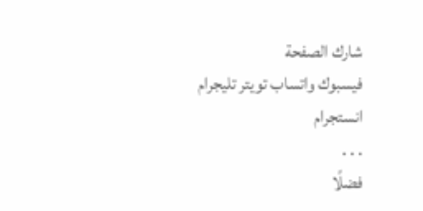شارك الصفحة
فيسبوك واتساب تويتر تليجرام انستجرام
. . .
فضلًا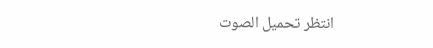انتظر تحميل الصوت